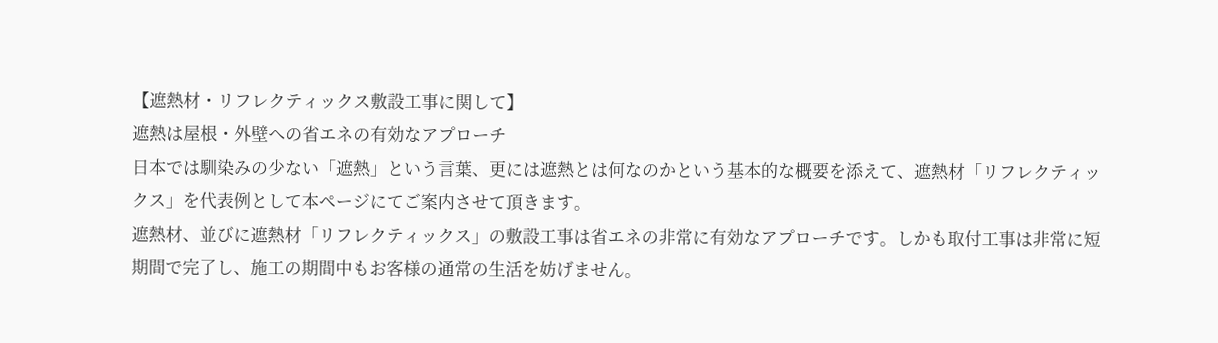【遮熱材・リフレクティックス敷設工事に関して】
遮熱は屋根・外壁への省エネの有効なアプローチ
日本では馴染みの少ない「遮熱」という言葉、更には遮熱とは何なのかという基本的な概要を添えて、遮熱材「リフレクティックス」を代表例として本ページにてご案内させて頂きます。
遮熱材、並びに遮熱材「リフレクティックス」の敷設工事は省エネの非常に有効なアプローチです。しかも取付工事は非常に短期間で完了し、施工の期間中もお客様の通常の生活を妨げません。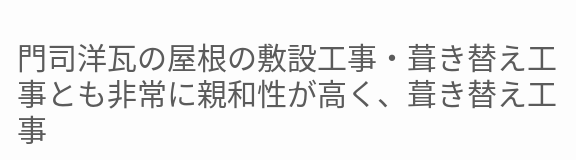門司洋瓦の屋根の敷設工事・葺き替え工事とも非常に親和性が高く、葺き替え工事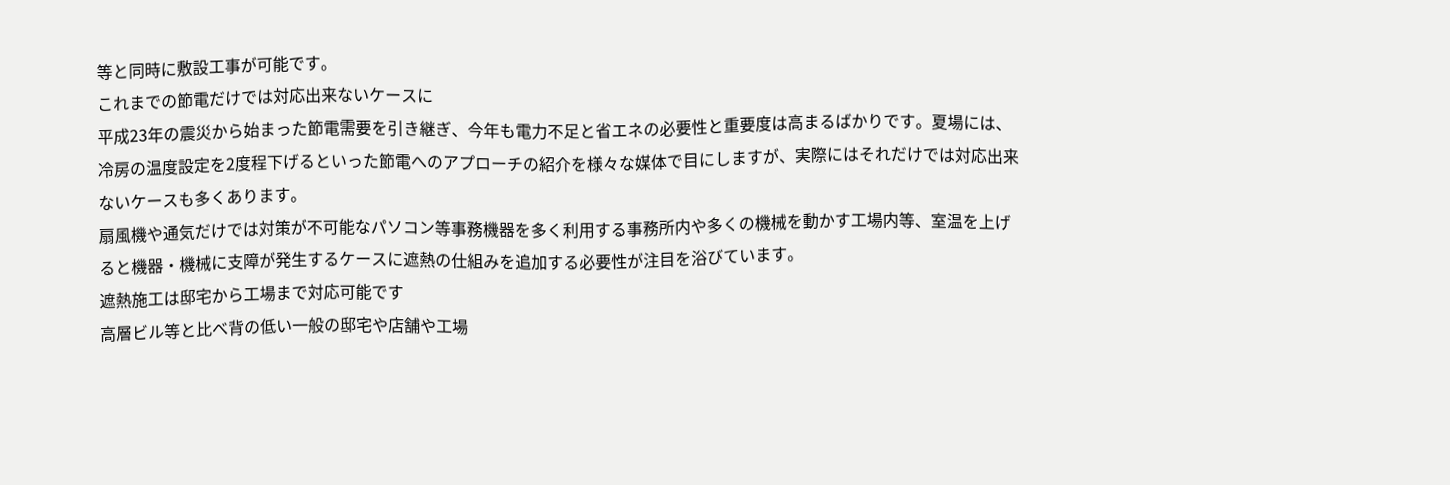等と同時に敷設工事が可能です。
これまでの節電だけでは対応出来ないケースに
平成23年の震災から始まった節電需要を引き継ぎ、今年も電力不足と省エネの必要性と重要度は高まるばかりです。夏場には、冷房の温度設定を2度程下げるといった節電へのアプローチの紹介を様々な媒体で目にしますが、実際にはそれだけでは対応出来ないケースも多くあります。
扇風機や通気だけでは対策が不可能なパソコン等事務機器を多く利用する事務所内や多くの機械を動かす工場内等、室温を上げると機器・機械に支障が発生するケースに遮熱の仕組みを追加する必要性が注目を浴びています。
遮熱施工は邸宅から工場まで対応可能です
高層ビル等と比べ背の低い一般の邸宅や店舗や工場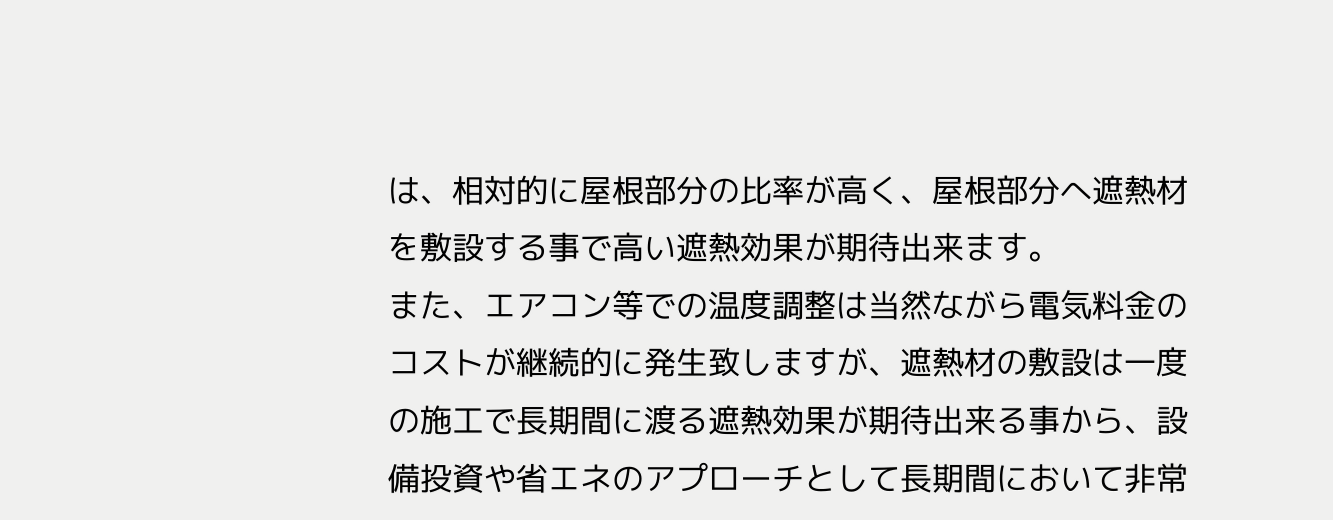は、相対的に屋根部分の比率が高く、屋根部分へ遮熱材を敷設する事で高い遮熱効果が期待出来ます。
また、エアコン等での温度調整は当然ながら電気料金のコストが継続的に発生致しますが、遮熱材の敷設は一度の施工で長期間に渡る遮熱効果が期待出来る事から、設備投資や省エネのアプローチとして長期間において非常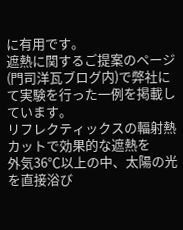に有用です。
遮熱に関するご提案のページ(門司洋瓦ブログ内)で弊社にて実験を行った一例を掲載しています。
リフレクティックスの輻射熱カットで効果的な遮熱を
外気36℃以上の中、太陽の光を直接浴び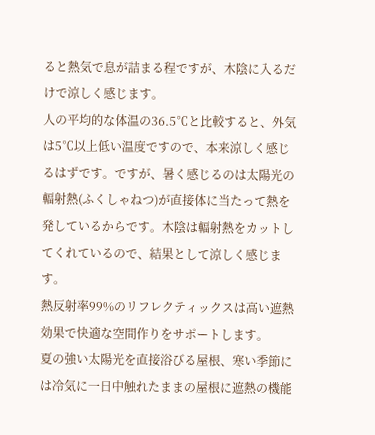ると熱気で息が詰まる程ですが、木陰に入るだけで涼しく感じます。
人の平均的な体温の36.5℃と比較すると、外気は5℃以上低い温度ですので、本来涼しく感じるはずです。ですが、暑く感じるのは太陽光の輻射熱(ふくしゃねつ)が直接体に当たって熱を発しているからです。木陰は輻射熱をカットしてくれているので、結果として涼しく感じます。
熱反射率99%のリフレクティックスは高い遮熱効果で快適な空間作りをサポートします。
夏の強い太陽光を直接浴びる屋根、寒い季節には冷気に一日中触れたままの屋根に遮熱の機能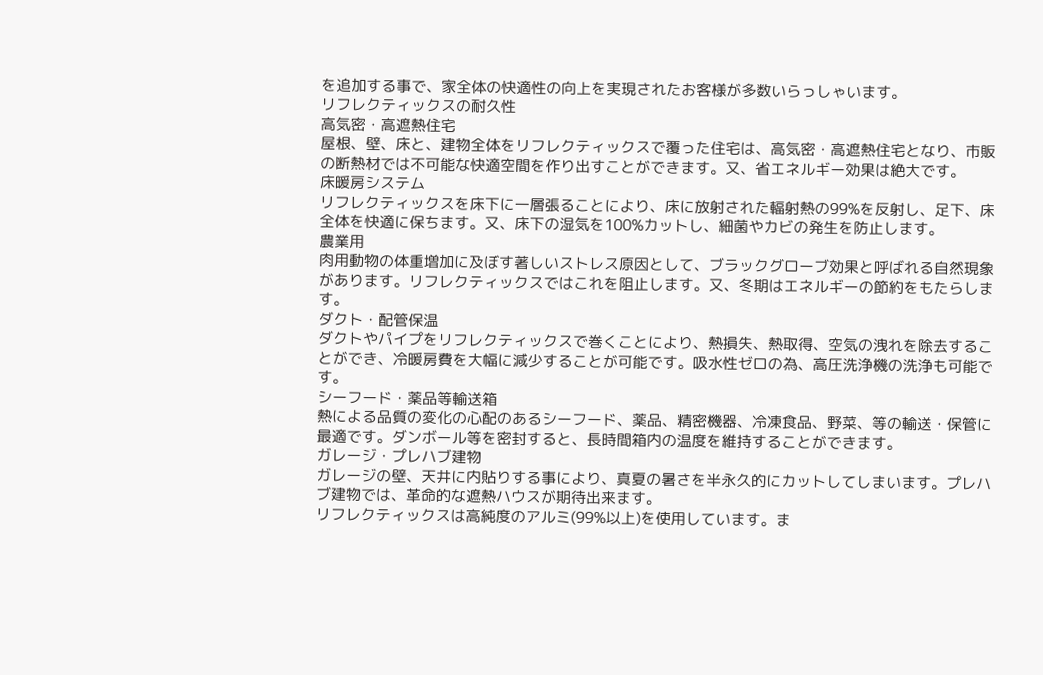を追加する事で、家全体の快適性の向上を実現されたお客様が多数いらっしゃいます。
リフレクティックスの耐久性
高気密・高遮熱住宅
屋根、壁、床と、建物全体をリフレクティックスで覆った住宅は、高気密・高遮熱住宅となり、市販の断熱材では不可能な快適空間を作り出すことができます。又、省エネルギー効果は絶大です。
床暖房システム
リフレクティックスを床下に一層張ることにより、床に放射された輻射熱の99%を反射し、足下、床全体を快適に保ちます。又、床下の湿気を100%カットし、細菌やカビの発生を防止します。
農業用
肉用動物の体重増加に及ぼす著しいストレス原因として、ブラックグローブ効果と呼ばれる自然現象があります。リフレクティックスではこれを阻止します。又、冬期はエネルギーの節約をもたらします。
ダクト・配管保温
ダクトやパイプをリフレクティックスで巻くことにより、熱損失、熱取得、空気の洩れを除去することができ、冷暖房費を大幅に減少することが可能です。吸水性ゼロの為、高圧洗浄機の洗浄も可能です。
シーフード・薬品等輸送箱
熱による品質の変化の心配のあるシーフード、薬品、精密機器、冷凍食品、野菜、等の輸送・保管に最適です。ダンボール等を密封すると、長時間箱内の温度を維持することができます。
ガレージ・プレハブ建物
ガレージの壁、天井に内貼りする事により、真夏の暑さを半永久的にカットしてしまいます。プレハブ建物では、革命的な遮熱ハウスが期待出来ます。
リフレクティックスは高純度のアルミ(99%以上)を使用しています。ま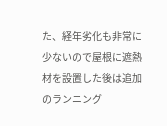た、経年劣化も非常に少ないので屋根に遮熱材を設置した後は追加のランニング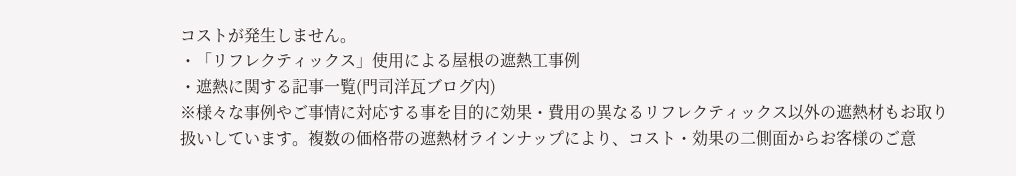コストが発生しません。
・「リフレクティックス」使用による屋根の遮熱工事例
・遮熱に関する記事一覧(門司洋瓦ブログ内)
※様々な事例やご事情に対応する事を目的に効果・費用の異なるリフレクティックス以外の遮熱材もお取り扱いしています。複数の価格帯の遮熱材ラインナップにより、コスト・効果の二側面からお客様のご意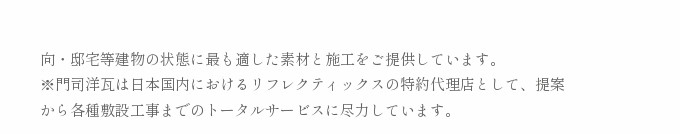向・邸宅等建物の状態に最も適した素材と施工をご提供しています。
※門司洋瓦は日本国内におけるリフレクティックスの特約代理店として、提案から各種敷設工事までのトータルサービスに尽力しています。